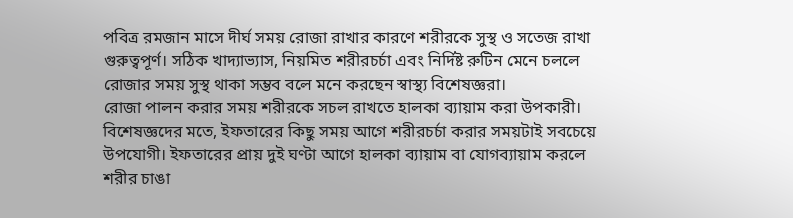পবিত্র রমজান মাসে দীর্ঘ সময় রোজা রাখার কারণে শরীরকে সুস্থ ও সতেজ রাখা গুরুত্বপূর্ণ। সঠিক খাদ্যাভ্যাস, নিয়মিত শরীরচর্চা এবং নির্দিষ্ট রুটিন মেনে চললে রোজার সময় সুস্থ থাকা সম্ভব বলে মনে করছেন স্বাস্থ্য বিশেষজ্ঞরা।
রোজা পালন করার সময় শরীরকে সচল রাখতে হালকা ব্যায়াম করা উপকারী। বিশেষজ্ঞদের মতে, ইফতারের কিছু সময় আগে শরীরচর্চা করার সময়টাই সবচেয়ে উপযোগী। ইফতারের প্রায় দুই ঘণ্টা আগে হালকা ব্যায়াম বা যোগব্যায়াম করলে শরীর চাঙা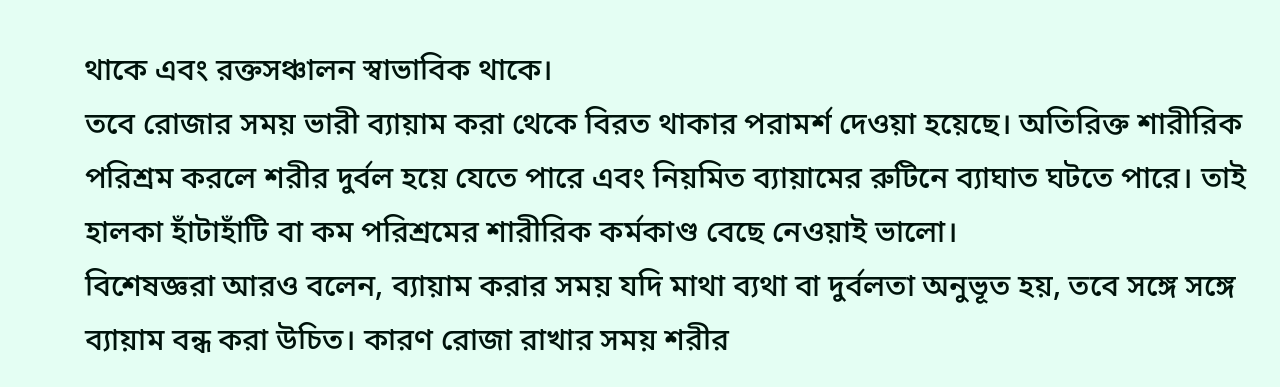থাকে এবং রক্তসঞ্চালন স্বাভাবিক থাকে।
তবে রোজার সময় ভারী ব্যায়াম করা থেকে বিরত থাকার পরামর্শ দেওয়া হয়েছে। অতিরিক্ত শারীরিক পরিশ্রম করলে শরীর দুর্বল হয়ে যেতে পারে এবং নিয়মিত ব্যায়ামের রুটিনে ব্যাঘাত ঘটতে পারে। তাই হালকা হাঁটাহাঁটি বা কম পরিশ্রমের শারীরিক কর্মকাণ্ড বেছে নেওয়াই ভালো।
বিশেষজ্ঞরা আরও বলেন, ব্যায়াম করার সময় যদি মাথা ব্যথা বা দুর্বলতা অনুভূত হয়, তবে সঙ্গে সঙ্গে ব্যায়াম বন্ধ করা উচিত। কারণ রোজা রাখার সময় শরীর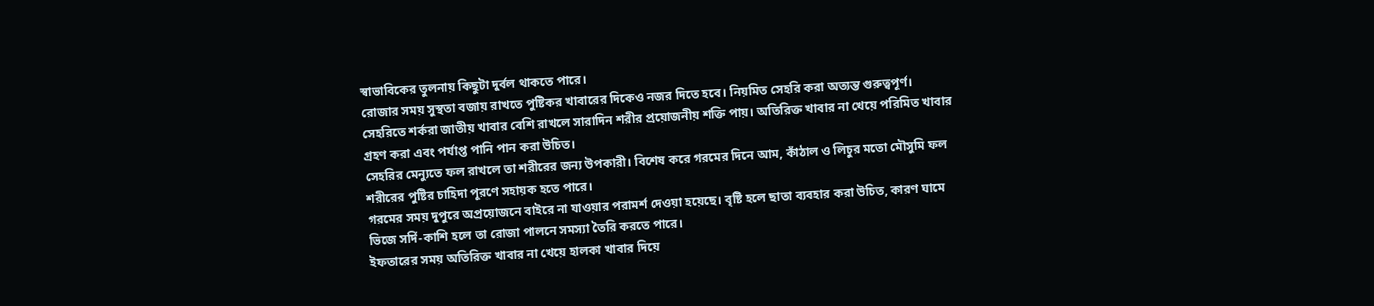স্বাভাবিকের তুলনায় কিছুটা দুর্বল থাকতে পারে।
রোজার সময় সুস্থতা বজায় রাখতে পুষ্টিকর খাবারের দিকেও নজর দিতে হবে। নিয়মিত সেহরি করা অত্যন্ত গুরুত্বপূর্ণ। সেহরিতে শর্করা জাতীয় খাবার বেশি রাখলে সারাদিন শরীর প্রয়োজনীয় শক্তি পায়। অতিরিক্ত খাবার না খেয়ে পরিমিত খাবার গ্রহণ করা এবং পর্যাপ্ত পানি পান করা উচিত।
সেহরির মেন্যুতে ফল রাখলে তা শরীরের জন্য উপকারী। বিশেষ করে গরমের দিনে আম, কাঁঠাল ও লিচুর মতো মৌসুমি ফল শরীরের পুষ্টির চাহিদা পূরণে সহায়ক হতে পারে।
গরমের সময় দুপুরে অপ্রয়োজনে বাইরে না যাওয়ার পরামর্শ দেওয়া হয়েছে। বৃষ্টি হলে ছাতা ব্যবহার করা উচিত, কারণ ঘামে ভিজে সর্দি-কাশি হলে তা রোজা পালনে সমস্যা তৈরি করতে পারে।
ইফতারের সময় অতিরিক্ত খাবার না খেয়ে হালকা খাবার দিয়ে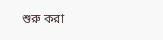শুরু করা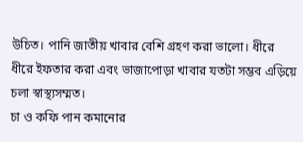উচিত। পানি জাতীয় খাবার বেশি গ্রহণ করা ভালো। ধীরে ধীরে ইফতার করা এবং ভাজাপোড়া খাবার যতটা সম্ভব এড়িয়ে চলা স্বাস্থ্যসম্মত।
চা ও কফি পান কমানোর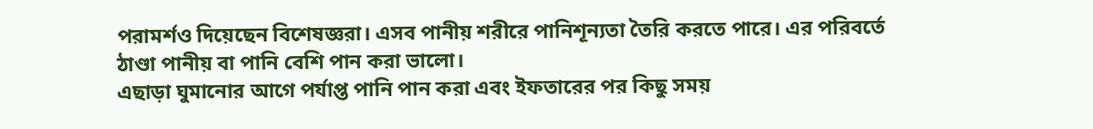পরামর্শও দিয়েছেন বিশেষজ্ঞরা। এসব পানীয় শরীরে পানিশূন্যতা তৈরি করতে পারে। এর পরিবর্তে ঠাণ্ডা পানীয় বা পানি বেশি পান করা ভালো।
এছাড়া ঘুমানোর আগে পর্যাপ্ত পানি পান করা এবং ইফতারের পর কিছু সময়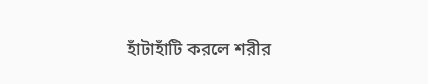হাঁটাহাঁটি করলে শরীর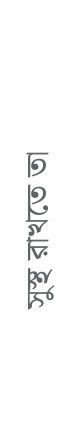সুস্থ রাখতে তা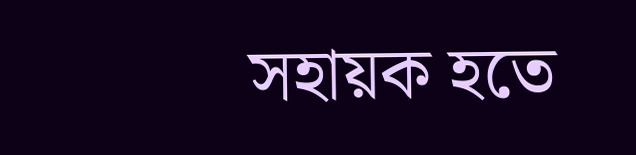সহায়ক হতে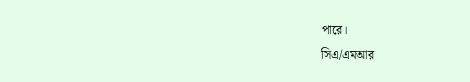পারে।
সিএ/এমআর